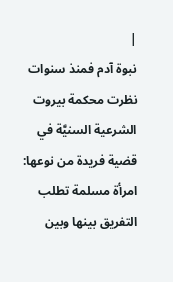|
نبوة آدم فمنذ سنوات نظرت محكمة بيروت الشرعية السنيَّة في قضية فريدة من نوعها: امرأة مسلمة تطلب التفريق بينها وبين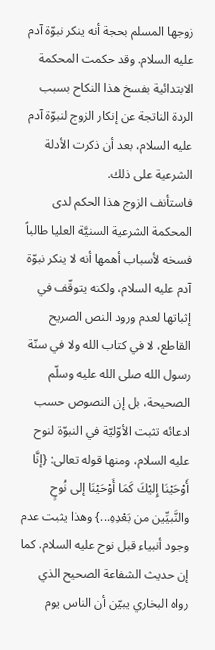زوجها المسلم بحجة أنه ينكر نبوّة آدم عليه السلام. وقد حكمت المحكمة الابتدائية بفسخ هذا النكاح بسبب الردة الناتجة عن إنكار الزوج لنبوّة آدم عليه السلام، بعد أن ذكرت الأدلة الشرعية على ذلك.
فاستأنف الزوج هذا الحكم لدى المحكمة الشرعية السنيَّة العليا طالباً فسخه لأسباب أهمها أنه لا ينكر نبوّة آدم عليه السلام، ولكنه يتوقّف في إثباتها لعدم ورود النص الصريح القاطع، لا في كتاب الله ولا في سنّة رسول الله صلى الله عليه وسلّم الصحيحة، بل إن النصوص حسب ادعائه تثبت الأوّليّة في النبوّة لنوح عليه السلام، ومنها قوله تعالى: {إنَّا أَوْحَيْنَا إِليْكَ كَمَا أَوْحَيْنَا إلى نُوحٍ والنَّبيِّين من بَعْدِهِ...} وهذا يثبت عدم وجود أنبياء قبل نوح عليه السلام. كما إن حديث الشفاعة الصحيح الذي رواه البخاري يبيّن أن الناس يوم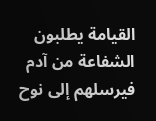القيامة يطلبون الشفاعة من آدم فيرسلهم إلى نوح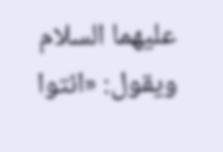عليهما السلام ويقول: «ائتوا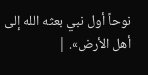نوحاً أول نبي بعثه الله إلى أهل الأرض». |